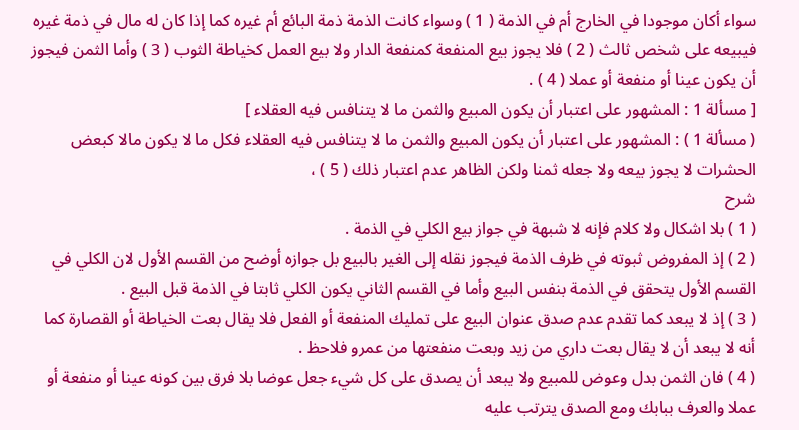سواء أكان موجودا في الخارج أم في الذمة ( 1 ) وسواء كانت الذمة ذمة البائع أم غيره كما إذا كان له مال في ذمة غيره فيبيعه على شخص ثالث ( 2 ) فلا يجوز بيع المنفعة كمنفعة الدار ولا بيع العمل كخياطة الثوب ( 3 ) وأما الثمن فيجوز أن يكون عينا أو منفعة أو عملا ( 4 ) .
[ مسألة 1 : المشهور على اعتبار أن يكون المبيع والثمن ما لا يتنافس فيه العقلاء ]
( مسألة 1 ) : المشهور على اعتبار أن يكون المبيع والثمن ما لا يتنافس فيه العقلاء فكل ما لا يكون مالا كبعض الحشرات لا يجوز بيعه ولا جعله ثمنا ولكن الظاهر عدم اعتبار ذلك ( 5 ) ،
شرح
( 1 ) بلا اشكال ولا كلام فإنه لا شبهة في جواز بيع الكلي في الذمة .
( 2 ) إذ المفروض ثبوته في ظرف الذمة فيجوز نقله إلى الغير بالبيع بل جوازه أوضح من القسم الأول لان الكلي في القسم الأول يتحقق في الذمة بنفس البيع وأما في القسم الثاني يكون الكلي ثابتا في الذمة قبل البيع .
( 3 ) إذ لا يبعد كما تقدم عدم صدق عنوان البيع على تمليك المنفعة أو الفعل فلا يقال بعت الخياطة أو القصارة كما أنه لا يبعد أن لا يقال بعت داري من زيد وبعت منفعتها من عمرو فلاحظ .
( 4 ) فان الثمن بدل وعوض للمبيع ولا يبعد أن يصدق على كل شيء جعل عوضا بلا فرق بين كونه عينا أو منفعة أو عملا والعرف ببابك ومع الصدق يترتب عليه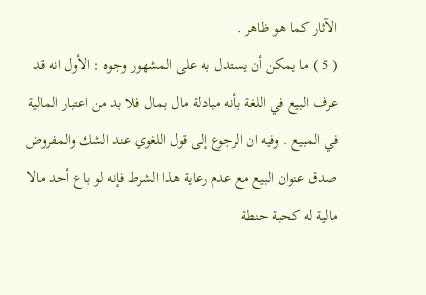الآثار كما هو ظاهر .
( 5 ) ما يمكن أن يستدل به على المشهور وجوه : الأول انه قد عرف البيع في اللغة بأنه مبادلة مال بمال فلا بد من اعتبار المالية في المبيع . وفيه ان الرجوع إلى قول اللغوي عند الشك والمفروض صدق عنوان البيع مع عدم رعاية هذا الشرط فإنه لو باع أحد مالا مالية له كحبة حنطة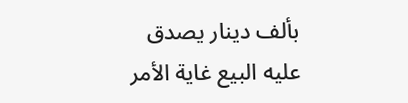بألف دينار يصدق عليه البيع غاية الأمر